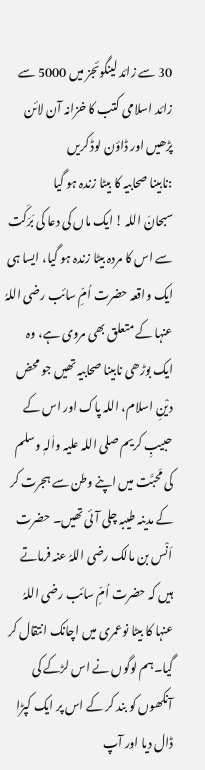30 سے زائد لینگوئجز میں 5000 سے زائد اسلامی کتب کا خزانہ آن لائن پڑھیں اور ڈاؤن لوڈ کریں
:نابینا صحابیہ کا بیٹا زندہ ہو گیا
سبحانَ اللہ ! ایک ماں کی دعا کی بَرَکَت سے اس کا مردہ بیٹا زندہ ہو گیا، ایسا ہی ایک واقعہ حضرت اُمِّ سائب رضی اللہُ عنہا کے متعلق بھی مروی ہے، وہ ایک بوڑھی نابینا صحابیہ تھیں جو محض دیْنِ اسلام، اللہ پاک اور اس کے حبیبِ کریم صلی اللہ علیہ واٰلہٖ وسلم کی مَحبَّت میں اپنے وطن سے ہجرت کر کے مدینہ طیبہ چلی آئی تھیں۔ حضرت اَنْس بن مالک رضی اللہُ عنہ فرماتے ہیں کہ حضرت اُمِّ سائب رضی اللہُ عنہا کا بیٹا نوعمری میں اچانک انتقال کر گیا۔ہم لوگوں نے اس لڑکے کی آنکھوں کو بند کر کے اس پر ایک کپڑا ڈال دیا اور آپ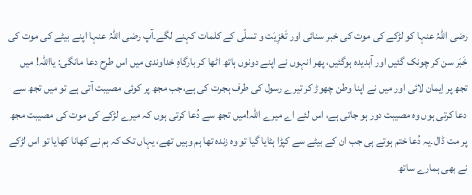رضی اللہُ عنہا کو لڑکے کی موت کی خبر سنائی اور تَعْزِیَت و تسلّی کے کلمات کہنے لگے۔آپ رضی اللہُ عنہا اپنے بیٹے کی موت کی خَبَر سن کر چونک گئیں اور آبدیدہ ہوگئیں، پھر انہوں نے اپنے دونوں ہاتھ اٹھا کر بارگاہِ خداوندی میں اس طرح دعا مانگی: یااللہ! میں تجھ پر اِیمان لائی اور میں نے اپنا وطن چھوڑ کر تیرے رسول کی طرف ہجرت کی ہے،جب مجھ پر کوئی مصیبت آتی ہے تو میں تجھ سے دعا کرتی ہوں وہ مصیبت دور ہو جاتی ہے، اس لئے اے میرے اللہ!میں تجھ سے دُعا کرتی ہوں کہ میرے لڑکے کی موت کی مصیبت مجھ پر مت ڈال۔یہ دُعا ختم ہوتے ہی جب ان کے بیٹے سے کپڑا ہٹایا گیا تو وہ زندہ تھا ہم وہیں تھے، یہاں تک کہ ہم نے کھانا کھایا تو اس لڑکے نے بھی ہمارے ساتھ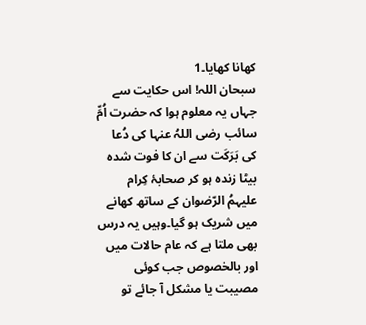كھانا کھایا۔1
سبحان اللہ! اس حکایت سے جہاں یہ معلوم ہوا کہ حضرت اُمِّ سائب رضی اللہُ عنہا کی دُعا کی بَرَکَت سے ان کا فوت شدہ بیٹا زندہ ہو کر صحابۂ کِرام علیہمُ الرّضوان کے ساتھ کھانے میں شریک ہو گیا۔وہیں یہ درس بھی ملتا ہے کہ عام حالات میں اور بالخصوص جب کوئی مصیبت یا مشکل آ جائے تو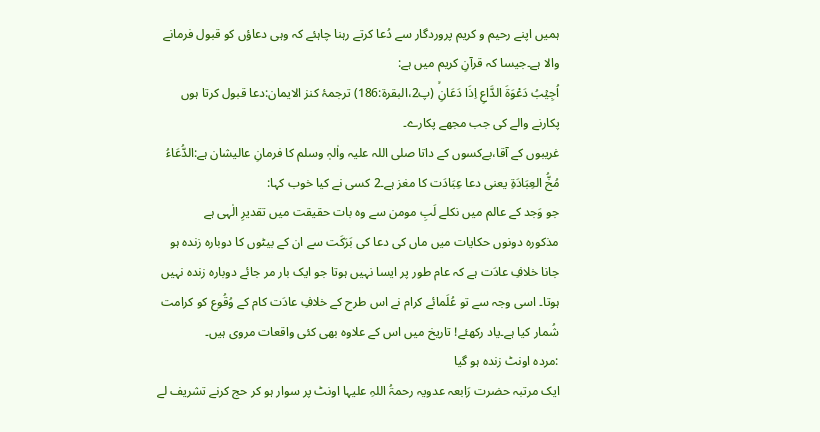ہمیں اپنے رحیم و کریم پروردگار سے دُعا کرتے رہنا چاہئے کہ وہی دعاؤں کو قبول فرمانے والا ہے۔جیسا کہ قرآنِ کریم میں ہے:
اُجِیۡبُ دَعْوَۃَ الدَّاعِ اِذَا دَعَانِۙ (پ2،البقرة:186) ترجمۂ کنز الایمان:دعا قبول کرتا ہوں پکارنے والے کی جب مجھے پکارے۔
غریبوں کے آقا،بےکسوں کے داتا صلی اللہ علیہ واٰلہٖ وسلم کا فرمانِ عالیشان ہے:الدُّعَاءُ مُخُّ العِبَادَةِ یعنی دعا عِبَادَت کا مغز ہے۔2 کسی نے کیا خوب کہا:
جو وَجد کے عالم میں نکلے لَبِ مومن سے وہ بات حقیقت میں تقدیرِ الٰہی ہے
مذکورہ دونوں حکایات میں ماں کی دعا کی بَرَکَت سے ان کے بیٹوں کا دوبارہ زندہ ہو جانا خلافِ عادَت ہے کہ عام طور پر ایسا نہیں ہوتا جو ایک بار مر جائے دوبارہ زندہ نہیں ہوتا۔ اسی وجہ سے تو عُلَمائے کرام نے اس طرح کے خلافِ عادَت کام کے وُقُوع کو کرامت شُمار کیا ہے۔یاد رکھئے! تاریخ میں اس کے علاوہ بھی کئی واقعات مروی ہیں۔
:مردہ اونٹ زندہ ہو گیا
ایک مرتبہ حضرت رَابعہ عدویہ رحمۃُ اللہِ علیہا اونٹ پر سوار ہو کر حج کرنے تشریف لے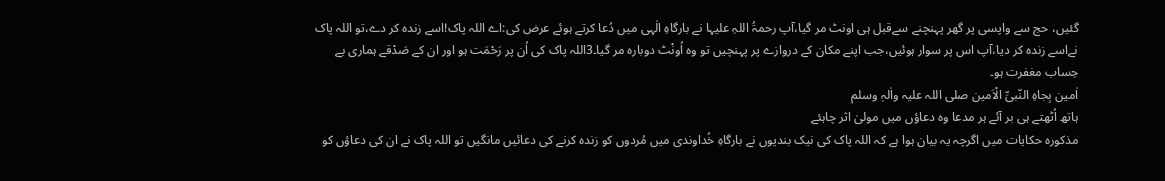گئیں، حج سے واپسی پر گھر پہنچنے سےقبل ہی اونٹ مر گیا،آپ رحمۃُ اللہِ علیہا نے بارگاہِ الٰہی میں دُعا کرتے ہوئے عرض کی:اے اللہ پاک!اسے زندہ کر دے،تو اللہ پاک نےاسے زندہ کر دیا،آپ اس پر سوار ہوئیں،جب اپنے مکان کے دروازے پر پہنچیں تو وہ اُونْٹ دوبارہ مر گیا۔3اللہ پاک کی اُن پر رَحْمَت ہو اور ان کے صَدْقے ہماری بے حِساب مغفرت ہو۔
اٰمین بِجاہِ النّبیِّ الْاَمین صلی اللہ علیہ واٰلہٖ وسلم
ہاتھ اُٹھتے ہی بر آئے ہر مدعا وہ دعاؤں میں مولیٰ اثر چاہئے
مذکورہ حکایات میں اگرچہ یہ بیان ہوا ہے کہ اللہ پاک کی نیک بندیوں نے بارگاہِ خُداوندی میں مُردوں کو زندہ کرنے کی دعائیں مانگیں تو اللہ پاک نے ان کی دعاؤں کو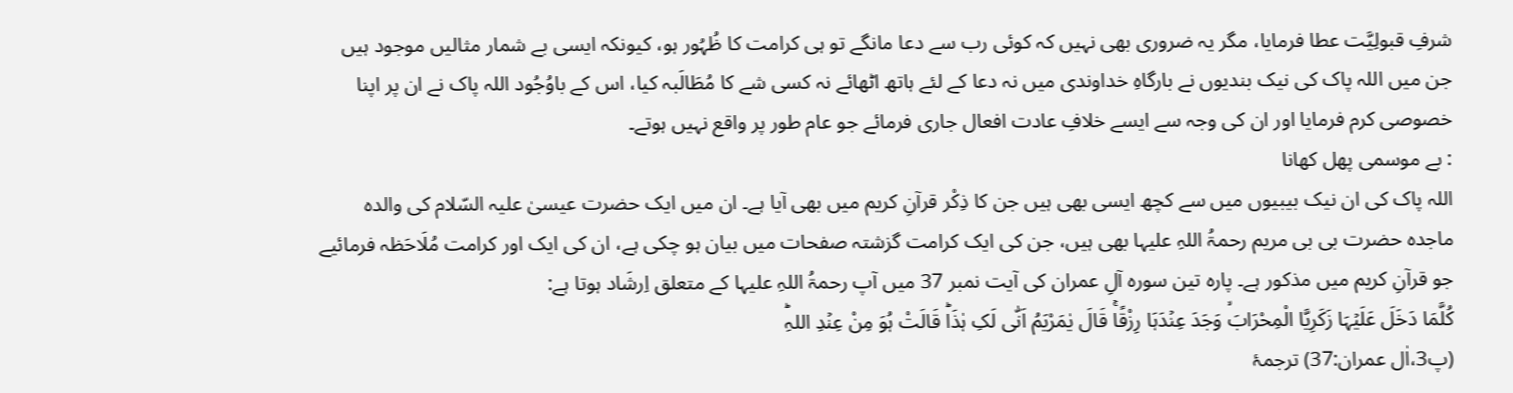شرفِ قبولِیَّت عطا فرمایا، مگر یہ ضروری بھی نہیں کہ کوئی رب سے دعا مانگے تو ہی کرامت کا ظُہُور ہو، کیونکہ ایسی بے شمار مثالیں موجود ہیں جن میں اللہ پاک کی نیک بندیوں نے بارگاہِ خداوندی میں نہ دعا کے لئے ہاتھ اٹھائے نہ کسی شے کا مُطَالَبہ کیا، اس کے باوُجُود اللہ پاک نے ان پر اپنا خصوصی کرم فرمایا اور ان کی وجہ سے ایسے خلافِ عادت افعال جاری فرمائے جو عام طور پر واقع نہیں ہوتے۔
: بے موسمی پھل کھانا
اللہ پاک کی ان نیک بیبیوں میں سے کچھ ایسی بھی ہیں جن کا ذِکْر قرآنِ کریم میں بھی آیا ہے۔ ان میں ایک حضرت عیسیٰ علیہ السّلام کی والدہ ماجدہ حضرت بی بی مریم رحمۃُ اللہِ علیہا بھی ہیں، جن کی ایک کرامت گزشتہ صفحات میں بیان ہو چکی ہے، ان کی ایک اور کرامت مُلَاحَظہ فرمائیے جو قرآنِ کریم میں مذکور ہے۔ پارہ تین سورہ آلِ عمران کی آیت نمبر 37 میں آپ رحمۃُ اللہِ علیہا کے متعلق اِرشَاد ہوتا ہے:
کُلَّمَا دَخَلَ عَلَیۡہَا زَکَرِیَّا الْمِحْرَابَۙ وَجَدَ عِنۡدَہَا رِزْقًاۚ قَالَ یٰمَرْیَمُ اَنّٰی لَکِ ہٰذَاؕ قَالَتْ ہُوَ مِنْ عِنۡدِ اللہِؕ
(پ3،اٰل عمران:37) ترجمۂ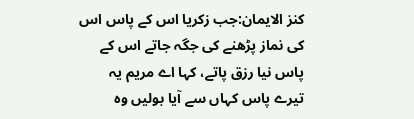کنز الایمان:جب زکریا اس کے پاس اس کی نماز پڑھنے کی جگہ جاتے اس کے پاس نیا رزق پاتے، کہا اے مریم یہ تیرے پاس کہاں سے آیا بولیں وہ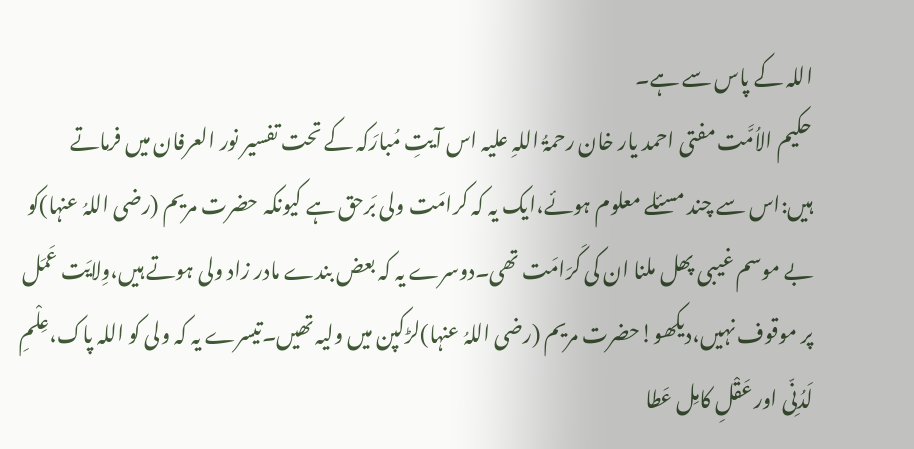اللہ کے پاس سے ہے۔
حکیم الاُمَّت مفتی احمد یار خان رحمۃُ اللہِ علیہ اس آیتِ مُبارَکہ کے تحت تفسیر نور العرفان میں فرماتے ہیں:اس سے چند مسئلے معلوم ہوئے،ایک یہ کہ کرامَت ولی بَرحق ہے کیونکہ حضرت مریم (رضی اللہُ عنہا)کو بے موسم غیبی پھل ملنا ان کی کَرَامَت تھی۔دوسرے یہ کہ بعض بندے مادر زاد ولی ہوتے ہیں،وِلایَت عَمَل پر موقوف نہیں،دیکھو!حضرت مریم (رضی اللہُ عنہا)لڑکپن میں ولیہ تھیں۔تیسرے یہ کہ ولی کو اللہ پاک،عِلْمِ لَدُنِّی اور عَقْلِ کامِل عَطا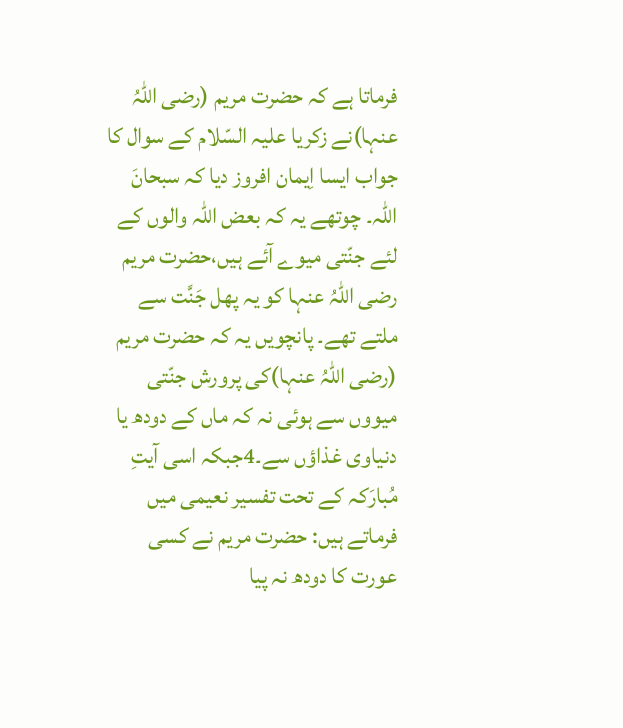فرماتا ہے کہ حضرت مریم (رضی اللہُ عنہا)نے زکریا علیہ السّلام کے سوال کا جواب ایسا اِیمان افروز دیا کہ سبحانَ اللہ۔ چوتھے یہ کہ بعض اللہ والوں کے لئے جنّتی میوے آئے ہیں،حضرت مریم رضی اللہُ عنہا کو یہ پھل جَنَّت سے ملتے تھے۔ پانچویں یہ کہ حضرت مریم (رضی اللہُ عنہا)کی پرورش جنّتی میووں سے ہوئی نہ کہ ماں کے دودھ یا دنیاوی غذاؤں سے۔4جبکہ اسی آیتِ مُبارَکہ کے تحت تفسیر نعیمی میں فرماتے ہیں: حضرت مریم نے کسی عورت کا دودھ نہ پیا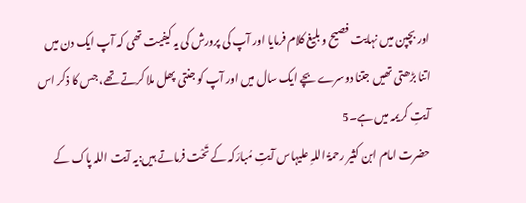اور بچپن میں نہایت فصیح و بلیغ کلام فرمایا اور آپ کی پرورش کی یہ کیفیت تھی کہ آپ ایک دن میں اتنا بڑھتی تھیں جتنا دوسرے بچے ایک سال میں اور آپ کو جنتی پھل ملا کرتے تھے، جس کا ذکر اس آیتِ کریمہ میں ہے۔5
حضرت امام ابن کثیر رحمۃُ اللہِ علیہاس آیتِ مُبارَکہ کے تَحْت فرماتے ہیں:یہ آیت اللہ پاک کے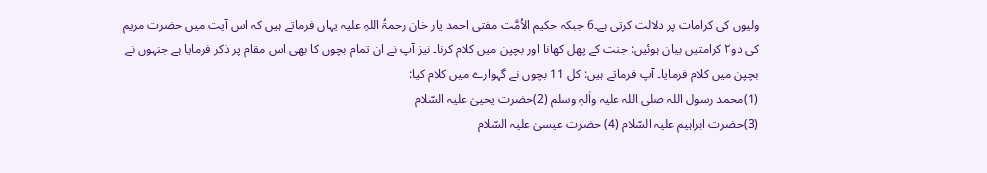ولیوں کی کرامات پر دلالت کرتی ہے۔6 جبکہ حکیم الاُمَّت مفتی احمد یار خان رحمۃُ اللہِ علیہ یہاں فرماتے ہیں کہ اس آیت میں حضرت مریم کی دو۲ کرامتیں بیان ہوئیں: جنت کے پھل کھانا اور بچپن میں کلام کرنا۔ نیز آپ نے ان تمام بچوں کا بھی اس مقام پر ذکر فرمایا ہے جنہوں نے بچپن میں کلام فرمایا۔ آپ فرماتے ہیں: کل 11 بچوں نے گہوارے میں کلام کیا:
(1)محمد رسول اللہ صلی اللہ علیہ واٰلہٖ وسلم (2)حضرت یحییٰ علیہ السّلام
(3)حضرت ابراہیم علیہ السّلام (4) حضرت عیسیٰ علیہ السّلام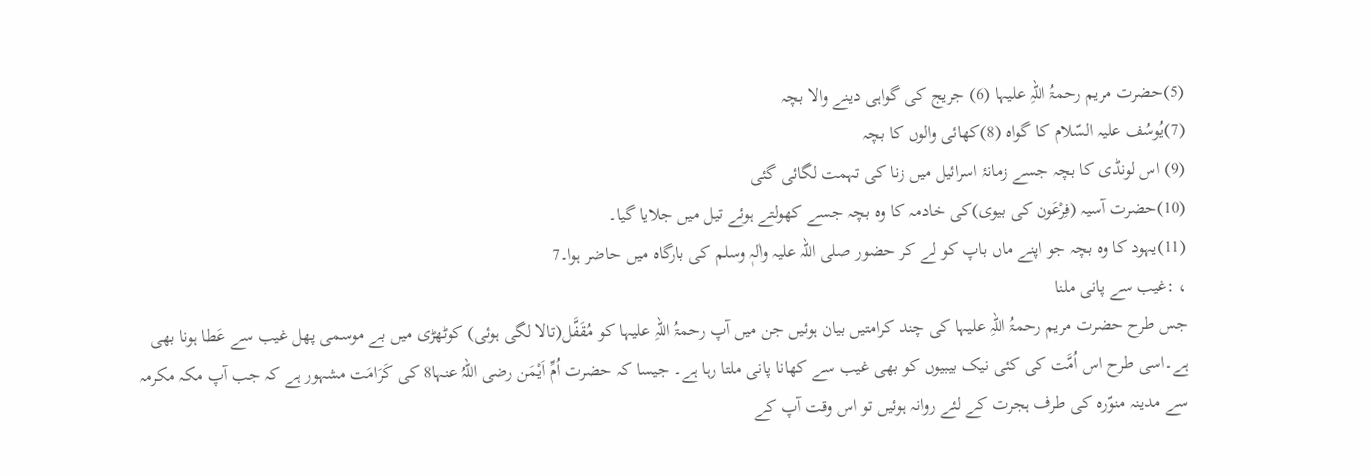(5)حضرت مریم رحمۃُ اللہِ علیہا (6) جریج کی گواہی دینے والا بچہ
(7)یُوسُف علیہ السّلام کا گواہ (8)کھائی والوں کا بچہ
(9) اس لونڈی کا بچہ جسے زمانۂ اسرائیل میں زنا کی تہمت لگائی گئی
(10)حضرت آسیہ (فِرْعَون کی بیوی)کی خادمہ کا وہ بچہ جسے کھولتے ہوئے تیل میں جلایا گیا۔
(11)یہود کا وہ بچہ جو اپنے ماں باپ کو لے کر حضور صلی اللہ علیہ واٰلہٖ وسلم کی بارگاہ میں حاضر ہوا۔7
، :غیب سے پانی ملنا
جس طرح حضرت مریم رحمۃُ اللہِ علیہا کی چند کرامتیں بیان ہوئیں جن میں آپ رحمۃُ اللہِ علیہا کو مُقَفَّل(تالا لگی ہوئی) کوٹھڑی میں بے موسمی پھل غیب سے عَطا ہونا بھی ہے۔اسی طرح اس اُمَّت کی کئی نیک بیبیوں کو بھی غیب سے کھانا پانی ملتا رہا ہے۔ جیسا کہ حضرت اُمِّ اَیْمَن رضی اللہُ عنہا8 کی کَرَامَت مشہور ہے کہ جب آپ مکہ مکرمہ سے مدینہ منوّرہ کی طرف ہجرت کے لئے روانہ ہوئیں تو اس وقت آپ کے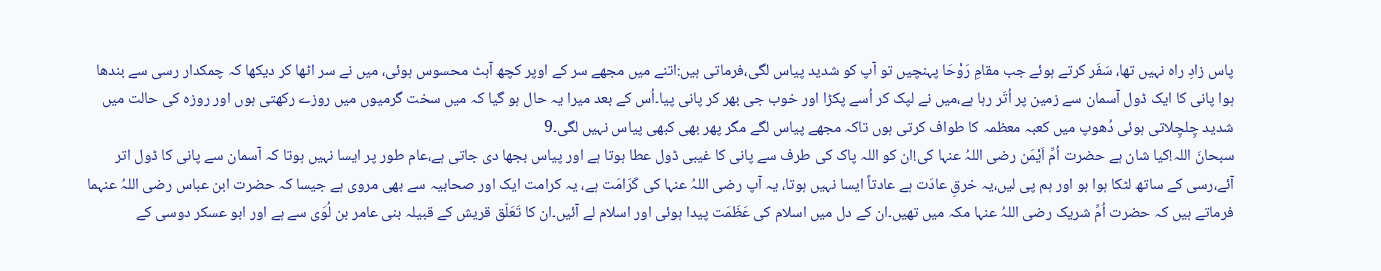پاس زادِ راہ نہیں تھا، سَفَر کرتے ہوئے جب مقامِ رَوْحَا پہنچیں تو آپ کو شدید پیاس لگی،فرماتی ہیں:اتنے میں مجھے سر کے اوپر کچھ آہٹ محسوس ہوئی، میں نے سر اٹھا کر دیکھا کہ چمکدار رسی سے بندھا ہوا پانی کا ایک ڈول آسمان سے زمین پر اُتَر رہا ہے،میں نے لپک کر اُسے پکڑا اور خوب جی بھر کر پانی پیا۔اُس کے بعد میرا یہ حال ہو گیا کہ میں سخت گرمیوں میں روزے رکھتی ہوں اور روزہ کی حالت میں شدید چِلچِلاتی ہوئی دُھوپ میں کعبہ معظمہ کا طواف کرتی ہوں تاکہ مجھے پیاس لگے مگر پھر بھی کبھی پیاس نہیں لگی۔9
سبحانَ اللہ!کیا شان ہے حضرت اُمِّ اَیْمَن رضی اللہُ عنہا کی!ان کو اللہ پاک کی طرف سے پانی کا غیبی ڈول عطا ہوتا ہے اور پیاس بجھا دی جاتی ہے،عام طور پر ایسا نہیں ہوتا کہ آسمان سے پانی کا ڈول اتر آئے،رسی کے ساتھ لٹکا ہوا ہو اور ہم پی لیں،یہ خرقِ عادَت ہے عادتاً ایسا نہیں ہوتا، یہ آپ رضی اللہُ عنہا کی کَرَامَت ہے، یہ کرامت ایک اور صحابیہ سے بھی مروی ہے جیسا کہ حضرت ابن عباس رضی اللہُ عنہما فرماتے ہیں کہ حضرت اُمِّ شریک رضی اللہُ عنہا مکہ میں تھیں۔ان کے دل میں اسلام کی عَظَمَت پیدا ہوئی اور اسلام لے آئیں۔ان کا تَعَلّق قریش کے قبیلہ بنی عامر بن لُوَی سے ہے اور ابو عسکر دوسی کے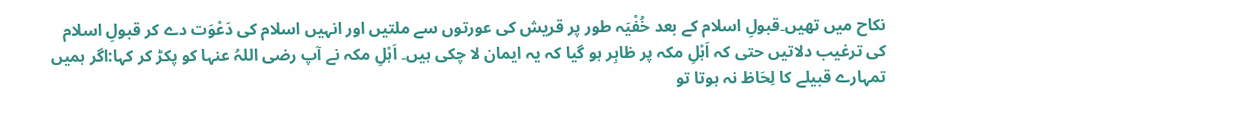نکاح میں تھیں۔قبولِ اسلام کے بعد خُفْیَہ طور پر قریش کی عورتوں سے ملتیں اور انہیں اسلام کی دَعْوَت دے کر قبولِ اسلام کی ترغیب دلاتیں حتی کہ اَہْلِ مکہ پر ظاہِر ہو گیا کہ یہ ایمان لا چکی ہیں۔ اَہْلِ مکہ نے آپ رضی اللہُ عنہا کو پکڑ کر کہا:اگر ہمیں تمہارے قبیلے کا لِحَاظ نہ ہوتا تو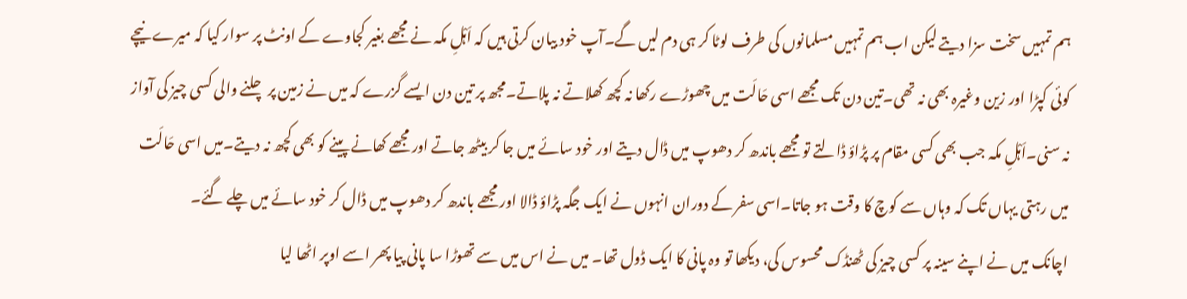ہم تمہیں سخت سزا دیتے لیکن اب ہم تمہیں مسلمانوں کی طرف لوٹا کر ہی دم لیں گے۔آپ خود بیان کرتی ہیں کہ اَہْلِ مکہ نے مجھے بغیر کجاوے کے اونٹ پر سوار کیا کہ میرے نیچے کوئی کپڑا اور زین وغیرہ بھی نہ تھی۔تین دن تک مجھے اسی حَالَت میں چھوڑے رکھا نہ کچھ کھلاتے نہ پلاتے۔مجھ پر تین دن ایسے گزرے کہ میں نے زمین پر چلنے والی کسی چیز کی آواز نہ سنی۔اَہْلِ مکہ جب بھی کسی مقام پر پڑاؤ ڈالتے تو مجھے باندھ کر دھوپ میں ڈال دیتے اور خود سائے میں جا کر بیٹھ جاتے اور مجھے کھانے پینے کو بھی کچھ نہ دیتے۔میں اسی حَالَت میں رہتی یہاں تک کہ وہاں سے کوچ کا وقت ہو جاتا۔اسی سفر کے دوران انہوں نے ایک جگہ پڑاؤ ڈالا اور مجھے باندھ کر دھوپ میں ڈال کر خود سائے میں چلے گئے۔
اچانک میں نے اپنے سینہ پر کسی چیز کی ٹھنڈک محسوس کی، دیکھا تو وہ پانی کا ایک ڈول تھا۔ میں نے اس میں سے تھوڑا سا پانی پیا پھر اسے اوپر اٹھا لیا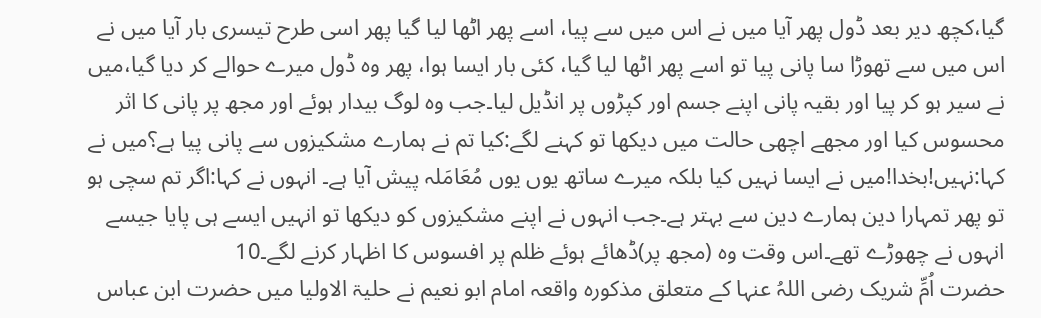گیا،کچھ دیر بعد ڈول پھر آیا میں نے اس میں سے پیا، اسے پھر اٹھا لیا گیا پھر اسی طرح تیسری بار آیا میں نے اس میں سے تھوڑا سا پانی پیا تو اسے پھر اٹھا لیا گیا، کئی بار ایسا ہوا، پھر وہ ڈول میرے حوالے کر دیا گیا،میں نے سیر ہو کر پیا اور بقیہ پانی اپنے جسم اور کپڑوں پر انڈیل لیا۔جب وہ لوگ بیدار ہوئے اور مجھ پر پانی کا اثر محسوس کیا اور مجھے اچھی حالت میں دیکھا تو کہنے لگے:کیا تم نے ہمارے مشکیزوں سے پانی پیا ہے؟میں نے کہا:نہیں!بخدا!میں نے ایسا نہیں کیا بلکہ میرے ساتھ یوں یوں مُعَامَلہ پیش آیا ہے۔ انہوں نے کہا:اگر تم سچی ہو تو پھر تمہارا دین ہمارے دین سے بہتر ہے۔جب انہوں نے اپنے مشکیزوں کو دیکھا تو انہیں ایسے ہی پایا جیسے انہوں نے چھوڑے تھے۔اس وقت وہ (مجھ پر)ڈھائے ہوئے ظلم پر افسوس کا اظہار کرنے لگے۔10
حضرت اُمِّ شریک رضی اللہُ عنہا کے متعلق مذکورہ واقعہ امام ابو نعیم نے حلیۃ الاولیا میں حضرت ابن عباس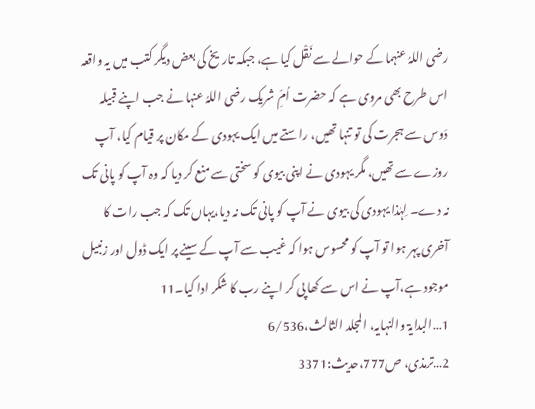رضی اللہُ عنہما کے حوالے سے نَقْل کیا ہے، جبکہ تاریخ کی بعض دیگر کتب میں یہ واقعہ اس طرح بھی مروی ہے کہ حضرت اُمِّ شریک رضی اللہُ عنہا نے جب اپنے قبیلہ دَوس سے ہجرت کی تو تنہا تھیں، راستے میں ایک یہودی کے مکان پر قیام کیا، آپ روزے سے تھیں، مگر یہودی نے اپنی بیوی کو سختی سے منع کر دیا کہ وہ آپ کو پانی تک نہ دے۔ لِہٰذا یہودی کی بیوی نے آپ کو پانی تک نہ دیا،یہاں تک کہ جب رات کا آخری پہر ہوا تو آپ کو محسوس ہوا کہ غیب سے آپ کے سینے پر ایک ڈول اور زنبیل موجود ہے،آپ نے اس سے کھا پی کر اپنے رب کا شکر ادا کیا۔11
1…البدایۃ والنہایہ، المجلد الثالث،6/536
2…ترمذی، ص777،حدیث:3371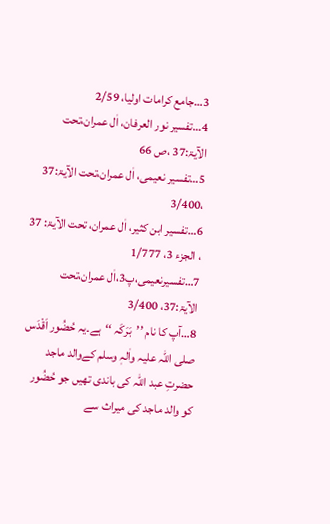3…جامع کرامات اولیا، 2/59
4…تفسیر نور العرفان، اٰل عمران،تحت الآیۃ:37 ،ص 66
5…تفسیر نعیمی، اٰل عمران،تحت الآیۃ:37 ،3/400
6…تفسیر ابن کثیر، اٰل عمران، تحت الآیۃ: 37 ، الجزء 3، 1/777
7…تفسیرنعیمی،پ3،اٰل عمران،تحت الآیۃ:37، 3/400
8…آپ کا نام ’’بَرَکَہ ‘‘ہے۔یہ حُضُور اَقْدَس صلی اللہ علیہ واٰلہٖ وسلم کےوالد ماجد حضرتِ عبد اللہ کی باندی تھیں جو حُضُور کو والد ماجد کی میراث سے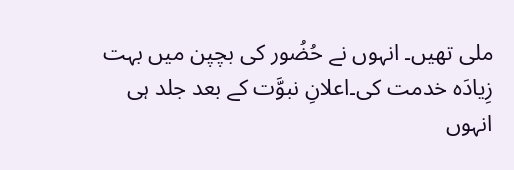ملی تھیں۔ انہوں نے حُضُور کی بچپن میں بہت زِیادَہ خدمت کی۔اعلانِ نبوَّت کے بعد جلد ہی انہوں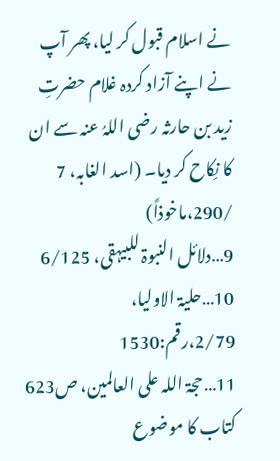نے اسلام قبول کر لیا، پھر آپ نے اپنے آزاد کردہ غلام حضرتِ زید بن حارثہ رضی اللہُ عنہ سے ان کا نِکاح کر دیا۔ (اسد الغابہ، 7 /290،ماخوذاً)
9…دلائل النبوۃ للبیہقی، 6/125
10…حلیۃ الاولیا، 2/79،رقم:1530
11…حجۃ اللہ علی العالمین، ص623
کتاب کا موضوع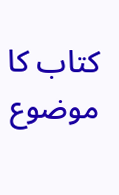کتاب کا موضوع